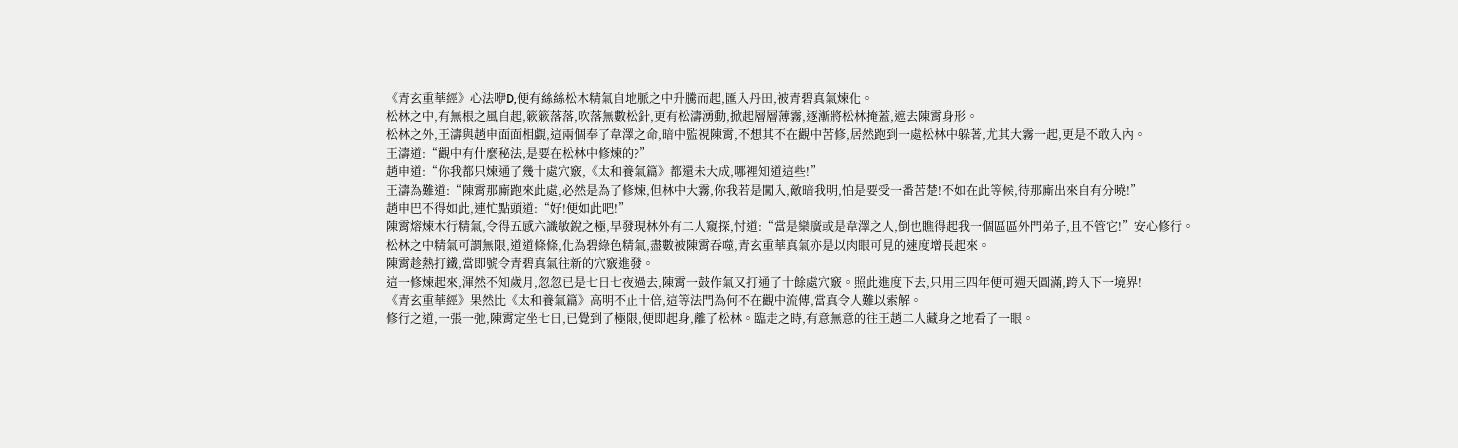《青玄重華經》心法咿D,便有絲絲松木精氣自地脈之中升騰而起,匯入丹田,被青碧真氣煉化。
松林之中,有無根之風自起,簌簌落落,吹落無數松針,更有松濤湧動,掀起層層薄霧,逐漸將松林掩蓋,遮去陳霄身形。
松林之外,王濤與趙申面面相覷,這兩個奉了韋澤之命,暗中監視陳霄,不想其不在觀中苦修,居然跑到一處松林中躲著,尤其大霧一起,更是不敢入內。
王濤道:“觀中有什麼秘法,是要在松林中修煉的?”
趙申道:“你我都只煉通了幾十處穴竅,《太和養氣篇》都還未大成,哪裡知道這些!”
王濤為難道:“陳霄那廝跑來此處,必然是為了修煉,但林中大霧,你我若是闖入,敵暗我明,怕是要受一番苦楚!不如在此等候,待那廝出來自有分曉!”
趙申巴不得如此,連忙點頭道:“好!便如此吧!”
陳霄熔煉木行精氣,令得五感六識敏銳之極,早發現林外有二人窺探,忖道:“當是欒廣或是韋澤之人,倒也瞧得起我一個區區外門弟子,且不管它!”安心修行。
松林之中精氣可謂無限,道道條條,化為碧綠色精氣,盡數被陳霄吞噬,青玄重華真氣亦是以肉眼可見的速度增長起來。
陳霄趁熱打鐵,當即號令青碧真氣往新的穴竅進發。
這一修煉起來,渾然不知歲月,忽忽已是七日七夜過去,陳霄一鼓作氣又打通了十餘處穴竅。照此進度下去,只用三四年便可週天圓滿,跨入下一境界!
《青玄重華經》果然比《太和養氣篇》高明不止十倍,這等法門為何不在觀中流傳,當真令人難以索解。
修行之道,一張一弛,陳霄定坐七日,已覺到了極限,便即起身,離了松林。臨走之時,有意無意的往王趙二人藏身之地看了一眼。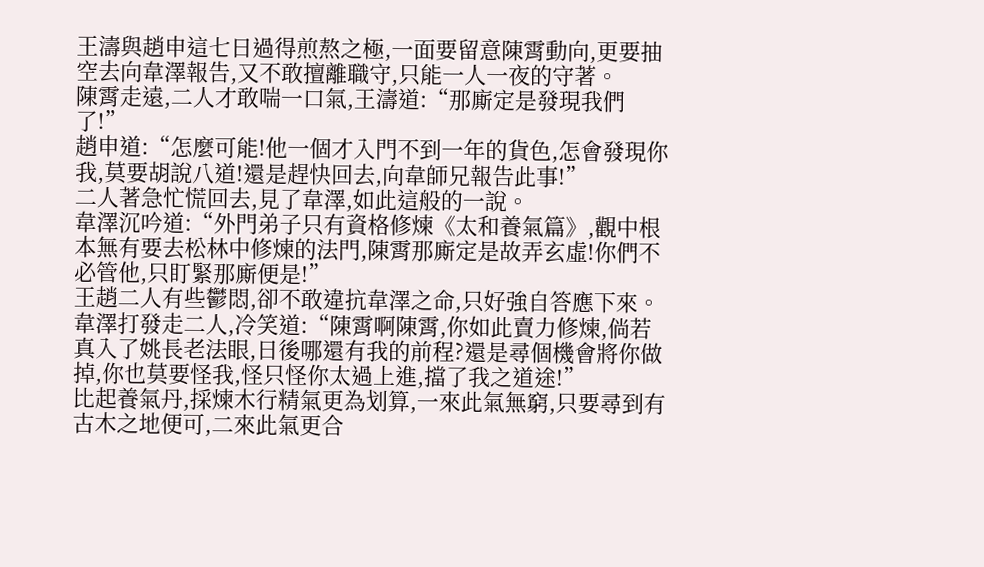王濤與趙申這七日過得煎熬之極,一面要留意陳霄動向,更要抽空去向韋澤報告,又不敢擅離職守,只能一人一夜的守著。
陳霄走遠,二人才敢喘一口氣,王濤道:“那廝定是發現我們了!”
趙申道:“怎麼可能!他一個才入門不到一年的貨色,怎會發現你我,莫要胡說八道!還是趕快回去,向韋師兄報告此事!”
二人著急忙慌回去,見了韋澤,如此這般的一說。
韋澤沉吟道:“外門弟子只有資格修煉《太和養氣篇》,觀中根本無有要去松林中修煉的法門,陳霄那廝定是故弄玄虛!你們不必管他,只盯緊那廝便是!”
王趙二人有些鬱悶,卻不敢違抗韋澤之命,只好強自答應下來。
韋澤打發走二人,冷笑道:“陳霄啊陳霄,你如此賣力修煉,倘若真入了姚長老法眼,日後哪還有我的前程?還是尋個機會將你做掉,你也莫要怪我,怪只怪你太過上進,擋了我之道途!”
比起養氣丹,採煉木行精氣更為划算,一來此氣無窮,只要尋到有古木之地便可,二來此氣更合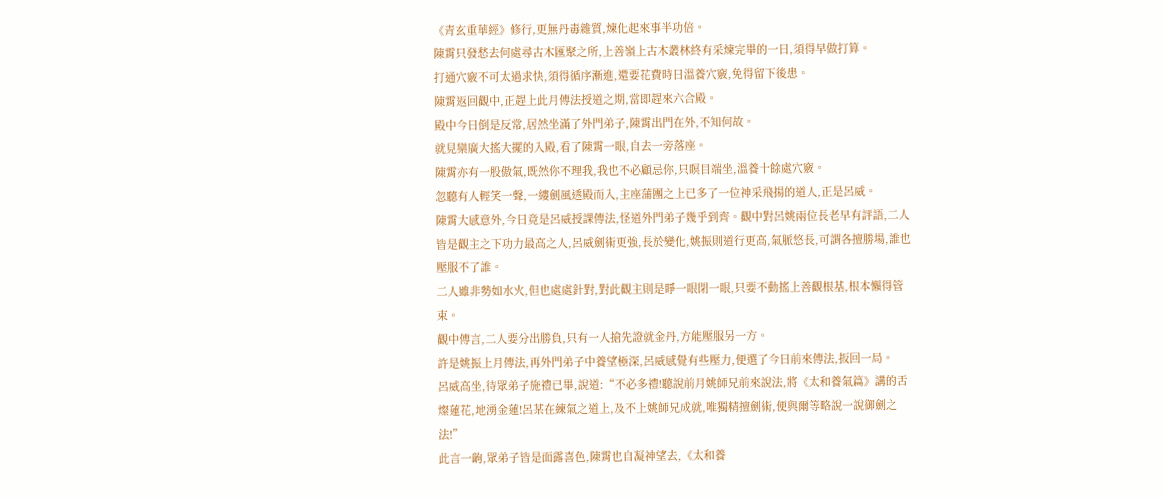《青玄重華經》修行,更無丹毒雜質,煉化起來事半功倍。
陳霄只發愁去何處尋古木匯聚之所,上善嶺上古木叢林終有采煉完畢的一日,須得早做打算。
打通穴竅不可太過求快,須得循序漸進,還要花費時日溫養穴竅,免得留下後患。
陳霄返回觀中,正趕上此月傳法授道之期,當即趕來六合殿。
殿中今日倒是反常,居然坐滿了外門弟子,陳霄出門在外,不知何故。
就見欒廣大搖大擺的入殿,看了陳霄一眼,自去一旁落座。
陳霄亦有一股傲氣,既然你不理我,我也不必顧忌你,只瞑目端坐,溫養十餘處穴竅。
忽聽有人輕笑一聲,一縷劍風透殿而入,主座蒲團之上已多了一位神采飛揚的道人,正是呂威。
陳霄大感意外,今日竟是呂威授課傳法,怪道外門弟子幾乎到齊。觀中對呂姚兩位長老早有評語,二人皆是觀主之下功力最高之人,呂威劍術更強,長於變化,姚振則道行更高,氣脈悠長,可謂各擅勝場,誰也壓服不了誰。
二人雖非勢如水火,但也處處針對,對此觀主則是睜一眼閉一眼,只要不動搖上善觀根基,根本懶得管束。
觀中傳言,二人要分出勝負,只有一人搶先證就金丹,方能壓服另一方。
許是姚振上月傳法,再外門弟子中養望極深,呂威感覺有些壓力,便選了今日前來傳法,扳回一局。
呂威高坐,待眾弟子施禮已畢,說道:“不必多禮!聽說前月姚師兄前來說法,將《太和養氣篇》講的舌燦蓮花,地湧金蓮!呂某在練氣之道上,及不上姚師兄成就,唯獨精擅劍術,便與爾等略說一說御劍之法!”
此言一齣,眾弟子皆是面露喜色,陳霄也自凝神望去,《太和養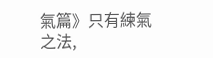氣篇》只有練氣之法,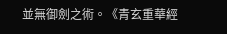並無御劍之術。《青玄重華經